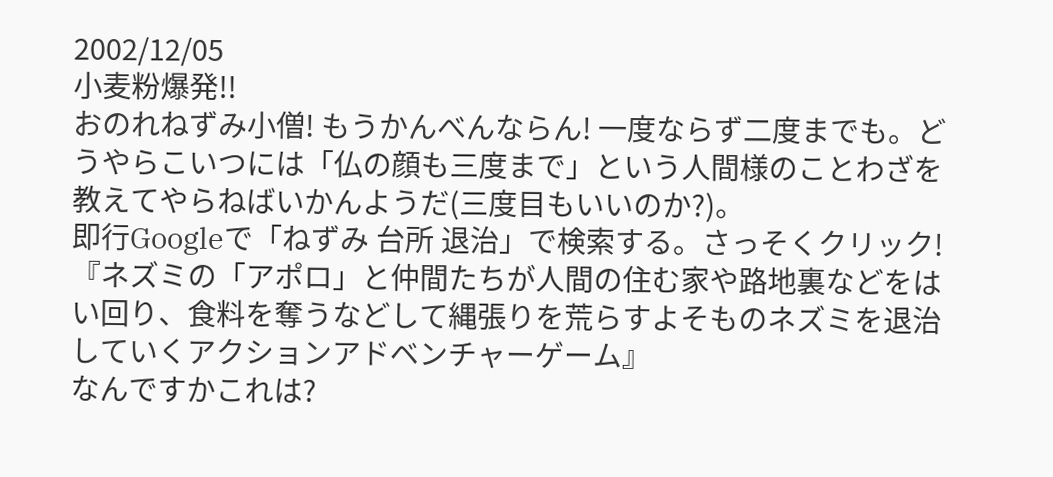2002/12/05
小麦粉爆発!!
おのれねずみ小僧! もうかんべんならん! 一度ならず二度までも。どうやらこいつには「仏の顔も三度まで」という人間様のことわざを教えてやらねばいかんようだ(三度目もいいのか?)。
即行Googleで「ねずみ 台所 退治」で検索する。さっそくクリック!
『ネズミの「アポロ」と仲間たちが人間の住む家や路地裏などをはい回り、食料を奪うなどして縄張りを荒らすよそものネズミを退治していくアクションアドベンチャーゲーム』
なんですかこれは?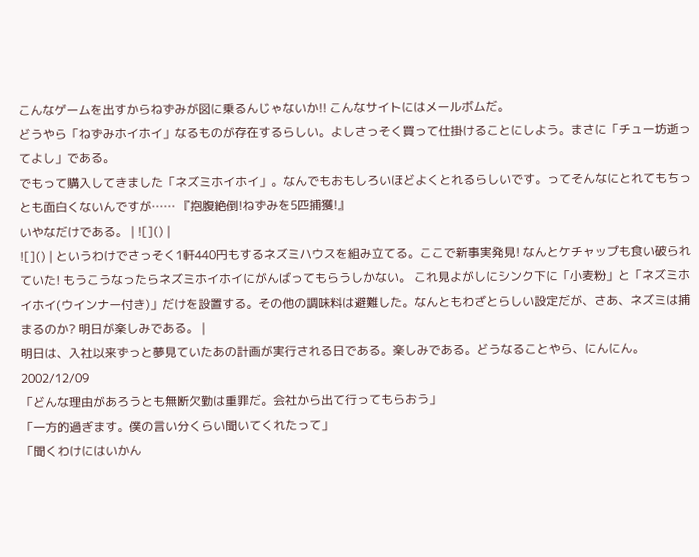こんなゲームを出すからねずみが図に乗るんじゃないか!! こんなサイトにはメールボムだ。
どうやら「ねずみホイホイ」なるものが存在するらしい。よしさっそく買って仕掛けることにしよう。まさに「チュー坊逝ってよし」である。
でもって購入してきました「ネズミホイホイ」。なんでもおもしろいほどよくとれるらしいです。ってそんなにとれてもちっとも面白くないんですが…… 『抱腹絶倒!ねずみを5匹捕獲!』
いやなだけである。 | ![]() |
![]() | というわけでさっそく1軒440円もするネズミハウスを組み立てる。ここで新事実発見! なんとケチャップも食い破られていた! もうこうなったらネズミホイホイにがんばってもらうしかない。 これ見よがしにシンク下に「小麦粉」と「ネズミホイホイ(ウインナー付き)」だけを設置する。その他の調味料は避難した。なんともわざとらしい設定だが、さあ、ネズミは捕まるのか? 明日が楽しみである。 |
明日は、入社以来ずっと夢見ていたあの計画が実行される日である。楽しみである。どうなることやら、にんにん。
2002/12/09
「どんな理由があろうとも無断欠勤は重罪だ。会社から出て行ってもらおう」
「一方的過ぎます。僕の言い分くらい聞いてくれたって」
「聞くわけにはいかん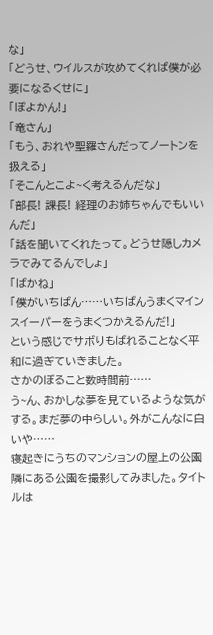な」
「どうせ、ウイルスが攻めてくれば僕が必要になるくせに」
「ぽよかん!」
「竜さん」
「もう、おれや聖羅さんだってノートンを扱える」
「そこんとこよ~く考えるんだな」
「部長! 課長! 経理のお姉ちゃんでもいいんだ」
「話を聞いてくれたって。どうせ隠しカメラでみてるんでしょ」
「ばかね」
「僕がいちばん……いちばんうまくマインスイーパーをうまくつかえるんだ!」
という感じでサボりもばれることなく平和に過ぎていきました。
さかのぼること数時間前……
う~ん、おかしな夢を見ているような気がする。まだ夢の中らしい。外がこんなに白いや……
寝起きにうちのマンションの屋上の公園 隣にある公園を撮影してみました。タイトルは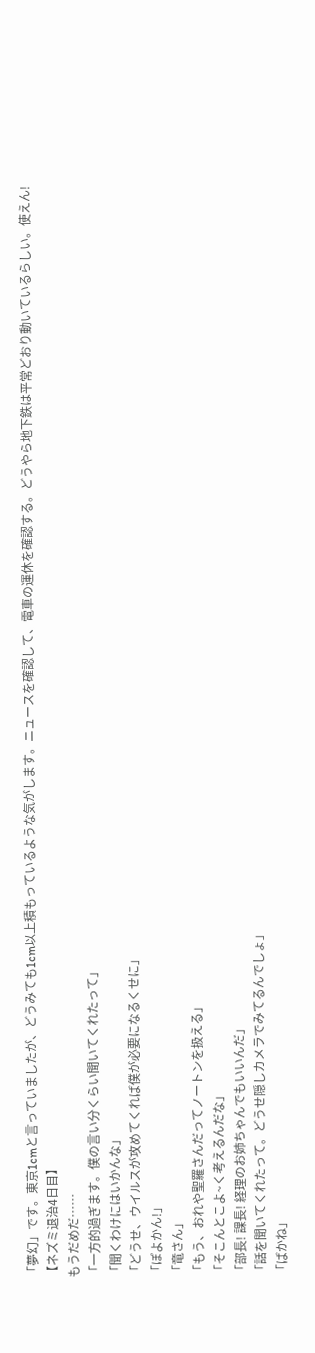「夢幻」です。東京1cmと言っていましたが、どうみても1cm以上積もっているような気がします。ニュースを確認して、電車の運休を確認する。どうやら地下鉄は平常どおり動いているらしい。使えん!
【ネズミ退治4日目】
もうだめだ……
「一方的過ぎます。僕の言い分くらい聞いてくれたって」
「聞くわけにはいかんな」
「どうせ、ウイルスが攻めてくれば僕が必要になるくせに」
「ぽよかん!」
「竜さん」
「もう、おれや聖羅さんだってノートンを扱える」
「そこんとこよ~く考えるんだな」
「部長! 課長! 経理のお姉ちゃんでもいいんだ」
「話を聞いてくれたって。どうせ隠しカメラでみてるんでしょ」
「ばかね」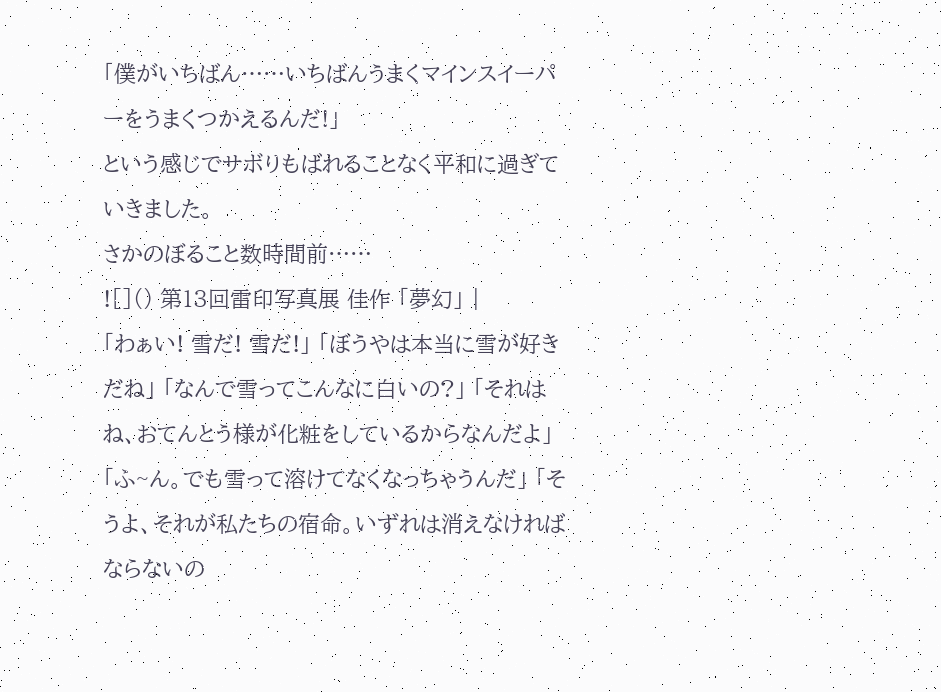「僕がいちばん……いちばんうまくマインスイーパーをうまくつかえるんだ!」
という感じでサボりもばれることなく平和に過ぎていきました。
さかのぼること数時間前……
![]() 第13回雷印写真展 佳作 「夢幻」 |
「わぁい! 雪だ! 雪だ!」 「ぼうやは本当に雪が好きだね」 「なんで雪ってこんなに白いの?」 「それはね、おてんとう様が化粧をしているからなんだよ」 「ふ~ん。でも雪って溶けてなくなっちゃうんだ」 「そうよ、それが私たちの宿命。いずれは消えなければならないの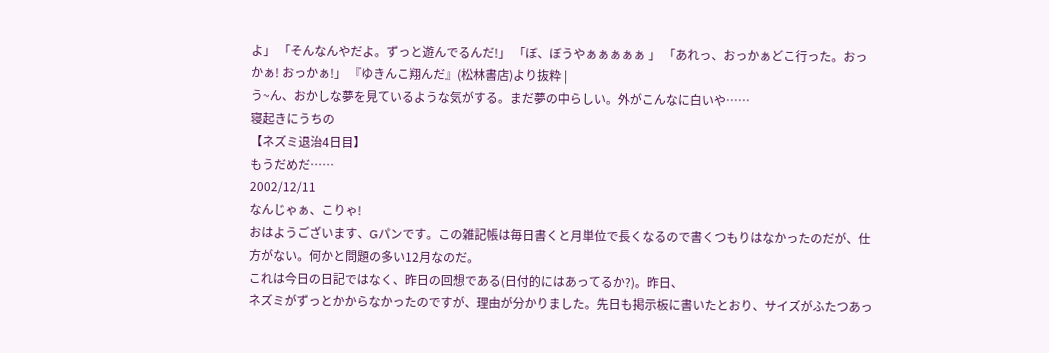よ」 「そんなんやだよ。ずっと遊んでるんだ!」 「ぼ、ぼうやぁぁぁぁぁ 」 「あれっ、おっかぁどこ行った。おっかぁ! おっかぁ!」 『ゆきんこ翔んだ』(松林書店)より抜粋 |
う~ん、おかしな夢を見ているような気がする。まだ夢の中らしい。外がこんなに白いや……
寝起きにうちの
【ネズミ退治4日目】
もうだめだ……
2002/12/11
なんじゃぁ、こりゃ!
おはようございます、Gパンです。この雑記帳は毎日書くと月単位で長くなるので書くつもりはなかったのだが、仕方がない。何かと問題の多い12月なのだ。
これは今日の日記ではなく、昨日の回想である(日付的にはあってるか?)。昨日、
ネズミがずっとかからなかったのですが、理由が分かりました。先日も掲示板に書いたとおり、サイズがふたつあっ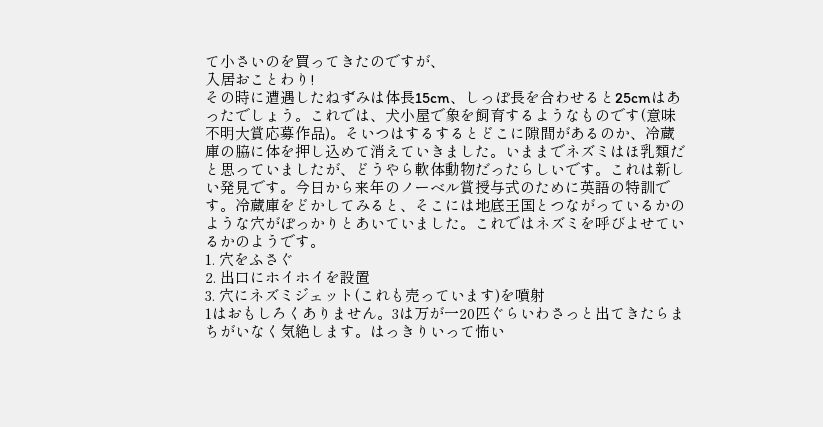て小さいのを買ってきたのですが、
入居おことわり!
その時に遭遇したねずみは体長15cm、しっぽ長を合わせると25cmはあったでしょう。これでは、犬小屋で象を飼育するようなものです(意味不明大賞応募作品)。そいつはするするとどこに隙間があるのか、冷蔵庫の脇に体を押し込めて消えていきました。いままでネズミはほ乳類だと思っていましたが、どうやら軟体動物だったらしいです。これは新しい発見です。今日から来年のノーベル賞授与式のために英語の特訓です。冷蔵庫をどかしてみると、そこには地底王国とつながっているかのような穴がぽっかりとあいていました。これではネズミを呼びよせているかのようです。
1. 穴をふさぐ
2. 出口にホイホイを設置
3. 穴にネズミジェット(これも売っています)を噴射
1はおもしろくありません。3は万が一20匹ぐらいわさっと出てきたらまちがいなく気絶します。はっきりいって怖い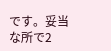です。妥当な所で2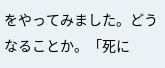をやってみました。どうなることか。「死に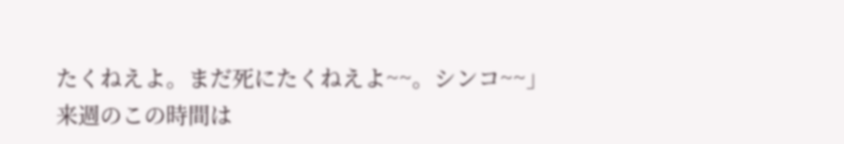たくねえよ。まだ死にたくねえよ~~。シンコ~~」
来週のこの時間は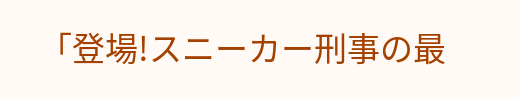「登場!スニーカー刑事の最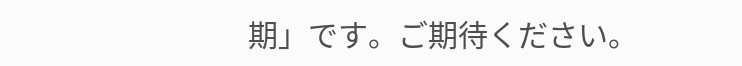期」です。ご期待ください。